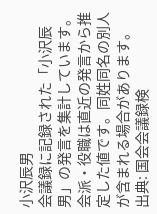小沢辰男
会議録に記録された「小沢辰男」の発言を集計しています。会派・役職は直近の発言から推定した値です。同姓同名の別人が含まれる場合があります。
出典: 国会会議録検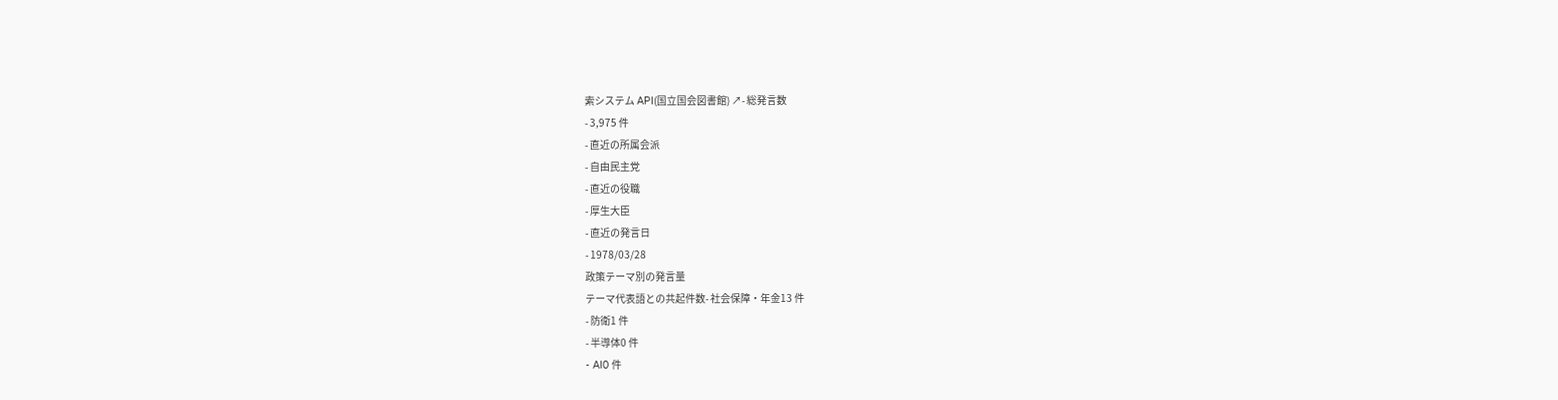索システム API(国立国会図書館) ↗- 総発言数
- 3,975 件
- 直近の所属会派
- 自由民主党
- 直近の役職
- 厚生大臣
- 直近の発言日
- 1978/03/28
政策テーマ別の発言量
テーマ代表語との共起件数- 社会保障・年金13 件
- 防衛1 件
- 半導体0 件
- AI0 件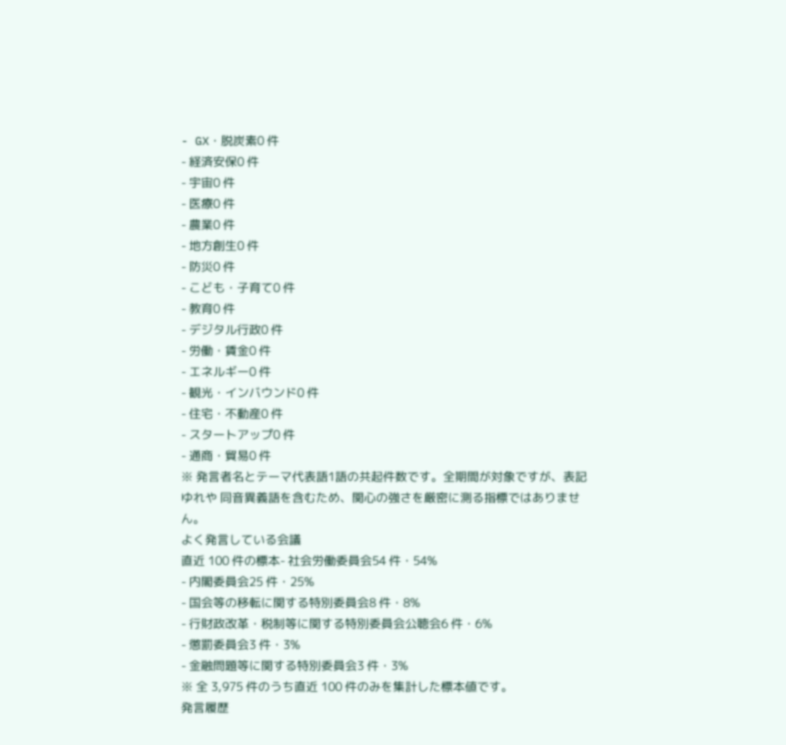- GX・脱炭素0 件
- 経済安保0 件
- 宇宙0 件
- 医療0 件
- 農業0 件
- 地方創生0 件
- 防災0 件
- こども・子育て0 件
- 教育0 件
- デジタル行政0 件
- 労働・賃金0 件
- エネルギー0 件
- 観光・インバウンド0 件
- 住宅・不動産0 件
- スタートアップ0 件
- 通商・貿易0 件
※ 発言者名とテーマ代表語1語の共起件数です。全期間が対象ですが、表記ゆれや 同音異義語を含むため、関心の強さを厳密に測る指標ではありません。
よく発言している会議
直近 100 件の標本- 社会労働委員会54 件・54%
- 内閣委員会25 件・25%
- 国会等の移転に関する特別委員会8 件・8%
- 行財政改革・税制等に関する特別委員会公聴会6 件・6%
- 懲罰委員会3 件・3%
- 金融問題等に関する特別委員会3 件・3%
※ 全 3,975 件のうち直近 100 件のみを集計した標本値です。
発言履歴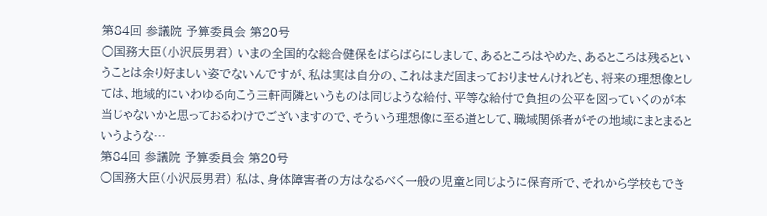第84回 参議院 予算委員会 第20号
○国務大臣(小沢辰男君) いまの全国的な総合健保をばらばらにしまして、あるところはやめた、あるところは残るということは余り好ましい姿でないんですが、私は実は自分の、これはまだ固まっておりませんけれども、将来の理想像としては、地域的にいわゆる向こう三軒両隣というものは同じような給付、平等な給付で負担の公平を図っていくのが本当じゃないかと思っておるわけでございますので、そういう理想像に至る道として、職域関係者がその地域にまとまるというような…
第84回 参議院 予算委員会 第20号
○国務大臣(小沢辰男君) 私は、身体障害者の方はなるべく一般の児童と同じように保育所で、それから学校もでき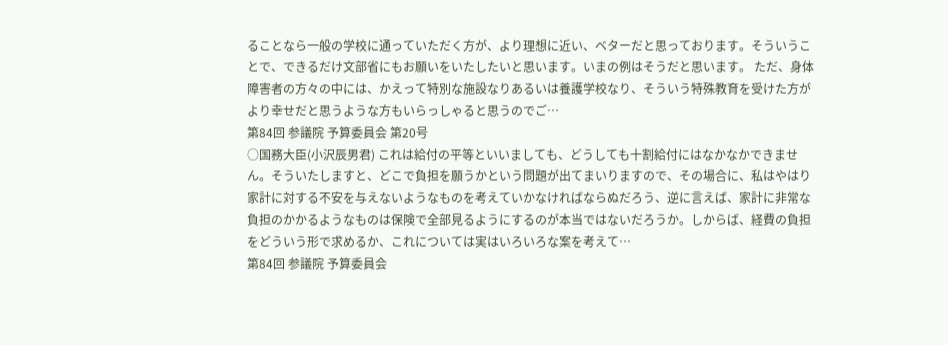ることなら一般の学校に通っていただく方が、より理想に近い、ベターだと思っております。そういうことで、できるだけ文部省にもお願いをいたしたいと思います。いまの例はそうだと思います。 ただ、身体障害者の方々の中には、かえって特別な施設なりあるいは養護学校なり、そういう特殊教育を受けた方がより幸せだと思うような方もいらっしゃると思うのでご…
第84回 参議院 予算委員会 第20号
○国務大臣(小沢辰男君) これは給付の平等といいましても、どうしても十割給付にはなかなかできません。そういたしますと、どこで負担を願うかという問題が出てまいりますので、その場合に、私はやはり家計に対する不安を与えないようなものを考えていかなければならぬだろう、逆に言えば、家計に非常な負担のかかるようなものは保険で全部見るようにするのが本当ではないだろうか。しからば、経費の負担をどういう形で求めるか、これについては実はいろいろな案を考えて…
第84回 参議院 予算委員会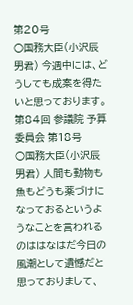第20号
○国務大臣(小沢辰男君) 今週中には、どうしても成案を得たいと思っております。
第84回 参議院 予算委員会 第18号
○国務大臣(小沢辰男君) 人間も動物も魚もどうも薬づけになっておるというようなことを言われるのははなはだ今日の風潮として遺憾だと思っておりまして、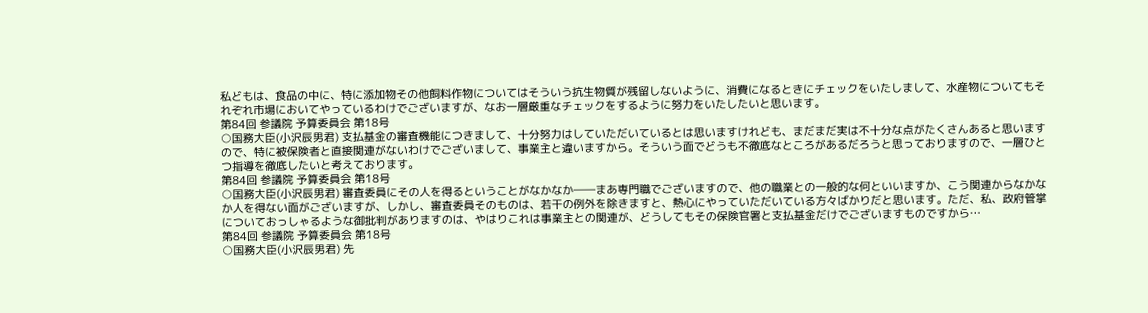私どもは、食品の中に、特に添加物その他飼料作物についてはそういう抗生物質が残留しないように、消費になるときにチェックをいたしまして、水産物についてもそれぞれ市場においてやっているわけでございますが、なお一層厳重なチェックをするように努力をいたしたいと思います。
第84回 参議院 予算委員会 第18号
○国務大臣(小沢辰男君) 支払基金の審査機能につきまして、十分努力はしていただいているとは思いますけれども、まだまだ実は不十分な点がたくさんあると思いますので、特に被保険者と直接関連がないわけでございまして、事業主と違いますから。そういう面でどうも不徹底なところがあるだろうと思っておりますので、一層ひとつ指導を徹底したいと考えております。
第84回 参議院 予算委員会 第18号
○国務大臣(小沢辰男君) 審査委員にその人を得るということがなかなか――まあ専門職でございますので、他の職業との一般的な何といいますか、こう関連からなかなか人を得ない面がございますが、しかし、審査委員そのものは、若干の例外を除きますと、熱心にやっていただいている方々ばかりだと思います。ただ、私、政府管掌についておっしゃるような御批判がありますのは、やはりこれは事業主との関連が、どうしてもその保険官署と支払基金だけでございますものですから…
第84回 参議院 予算委員会 第18号
○国務大臣(小沢辰男君) 先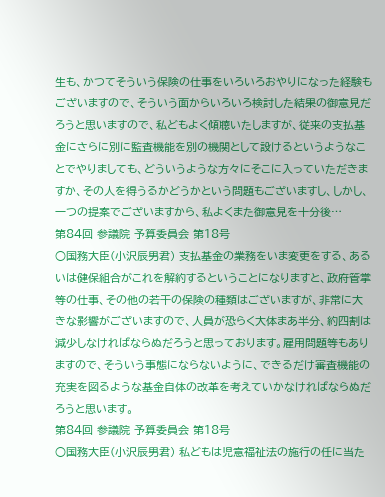生も、かつてそういう保険の仕事をいろいろおやりになった経験もございますので、そういう面からいろいろ検討した結果の御意見だろうと思いますので、私どもよく傾聴いたしますが、従来の支払基金にさらに別に監査機能を別の機関として設けるというようなことでやりましても、どういうような方々にそこに入っていただきますか、その人を得うるかどうかという問題もございますし、しかし、一つの提案でございますから、私よくまた御意見を十分後…
第84回 参議院 予算委員会 第18号
○国務大臣(小沢辰男君) 支払基金の業務をいま変更をする、あるいは健保組合がこれを解約するということになりますと、政府管掌等の仕事、その他の若干の保険の種類はございますが、非常に大きな影響がございますので、人員が恐らく大体まあ半分、約四割は減少しなければならぬだろうと思っております。雇用問題等もありますので、そういう事態にならないように、できるだけ審査機能の充実を図るような基金自体の改革を考えていかなければならぬだろうと思います。
第84回 参議院 予算委員会 第18号
○国務大臣(小沢辰男君) 私どもは児意福祉法の施行の任に当た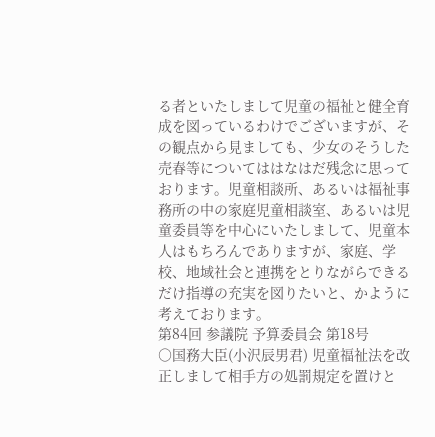る者といたしまして児童の福祉と健全育成を図っているわけでございますが、その観点から見ましても、少女のそうした売春等についてははなはだ残念に思っております。児童相談所、あるいは福祉事務所の中の家庭児童相談室、あるいは児童委員等を中心にいたしまして、児童本人はもちろんでありますが、家庭、学校、地域社会と連携をとりながらできるだけ指導の充実を図りたいと、かように考えております。
第84回 参議院 予算委員会 第18号
○国務大臣(小沢辰男君) 児童福祉法を改正しまして相手方の処罰規定を置けと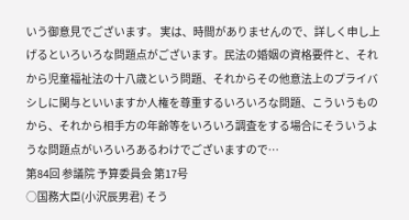いう御意見でございます。 実は、時間がありませんので、詳しく申し上げるといろいろな問題点がございます。民法の婚姻の資格要件と、それから児童福祉法の十八歳という問題、それからその他意法上のプライバシしに関与といいますか人権を尊重するいろいろな問題、こういうものから、それから相手方の年齢等をいろいろ調査をする場合にそういうような問題点がいろいろあるわけでございますので…
第84回 参議院 予算委員会 第17号
○国務大臣(小沢辰男君) そう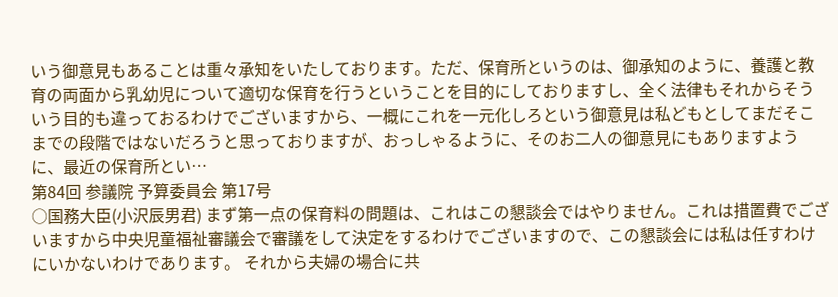いう御意見もあることは重々承知をいたしております。ただ、保育所というのは、御承知のように、養護と教育の両面から乳幼児について適切な保育を行うということを目的にしておりますし、全く法律もそれからそういう目的も違っておるわけでございますから、一概にこれを一元化しろという御意見は私どもとしてまだそこまでの段階ではないだろうと思っておりますが、おっしゃるように、そのお二人の御意見にもありますように、最近の保育所とい…
第84回 参議院 予算委員会 第17号
○国務大臣(小沢辰男君) まず第一点の保育料の問題は、これはこの懇談会ではやりません。これは措置費でございますから中央児童福祉審議会で審議をして決定をするわけでございますので、この懇談会には私は任すわけにいかないわけであります。 それから夫婦の場合に共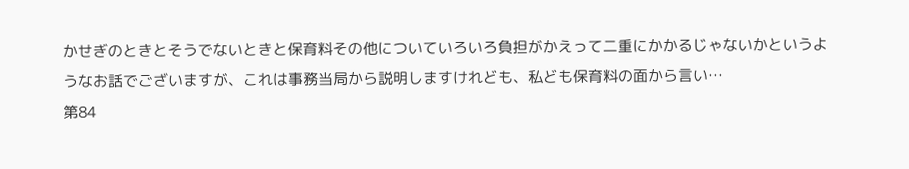かせぎのときとそうでないときと保育料その他についていろいろ負担がかえって二重にかかるじゃないかというようなお話でございますが、これは事務当局から説明しますけれども、私ども保育料の面から言い…
第84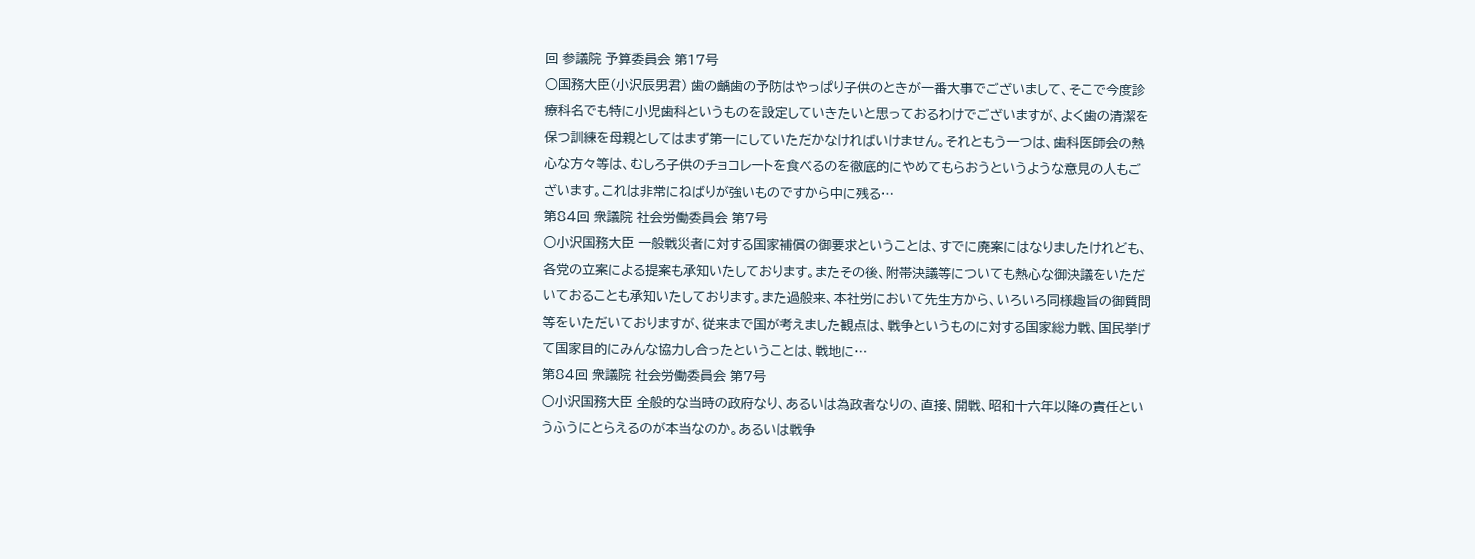回 参議院 予算委員会 第17号
○国務大臣(小沢辰男君) 歯の齲歯の予防はやっぱり子供のときが一番大事でございまして、そこで今度診療科名でも特に小児歯科というものを設定していきたいと思っておるわけでございますが、よく歯の清潔を保つ訓練を母親としてはまず第一にしていただかなければいけません。それともう一つは、歯科医師会の熱心な方々等は、むしろ子供のチョコレートを食べるのを徹底的にやめてもらおうというような意見の人もございます。これは非常にねばりが強いものですから中に残る…
第84回 衆議院 社会労働委員会 第7号
○小沢国務大臣 一般戦災者に対する国家補償の御要求ということは、すでに廃案にはなりましたけれども、各党の立案による提案も承知いたしております。またその後、附帯決議等についても熱心な御決議をいただいておることも承知いたしております。また過般来、本社労において先生方から、いろいろ同様趣旨の御質問等をいただいておりますが、従来まで国が考えました観点は、戦争というものに対する国家総力戦、国民挙げて国家目的にみんな協力し合ったということは、戦地に…
第84回 衆議院 社会労働委員会 第7号
○小沢国務大臣 全般的な当時の政府なり、あるいは為政者なりの、直接、開戦、昭和十六年以降の責任というふうにとらえるのが本当なのか。あるいは戦争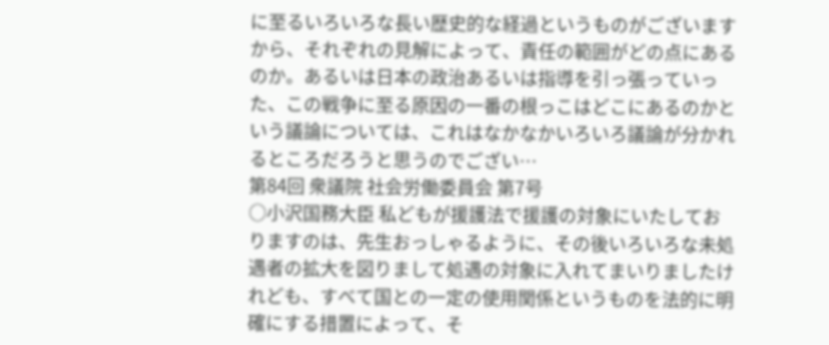に至るいろいろな長い歴史的な経過というものがございますから、それぞれの見解によって、責任の範囲がどの点にあるのか。あるいは日本の政治あるいは指導を引っ張っていった、この戦争に至る原因の一番の根っこはどこにあるのかという議論については、これはなかなかいろいろ議論が分かれるところだろうと思うのでござい…
第84回 衆議院 社会労働委員会 第7号
○小沢国務大臣 私どもが援護法で援護の対象にいたしておりますのは、先生おっしゃるように、その後いろいろな未処遇者の拡大を図りまして処遇の対象に入れてまいりましたけれども、すべて国との一定の使用関係というものを法的に明確にする措置によって、そ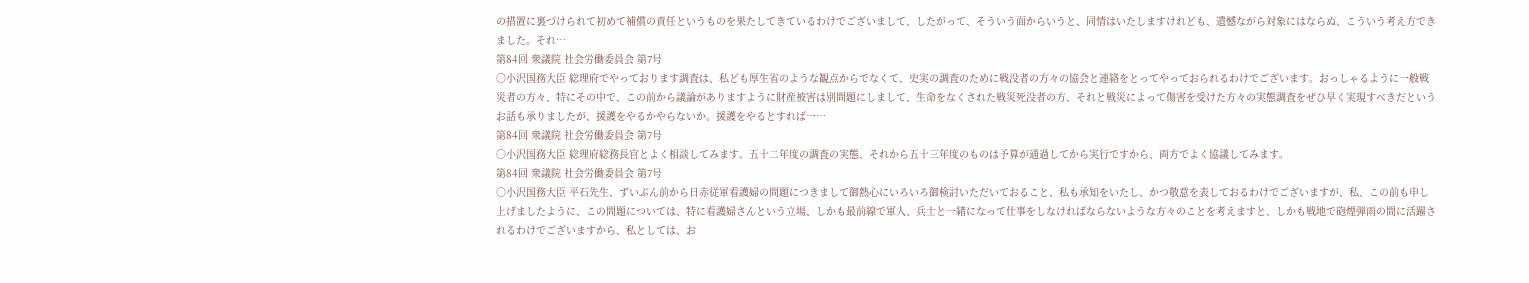の措置に裏づけられて初めて補償の責任というものを果たしてきているわけでございまして、したがって、そういう面からいうと、同情はいたしますけれども、遺憾ながら対象にはならぬ、こういう考え方できました。それ…
第84回 衆議院 社会労働委員会 第7号
○小沢国務大臣 総理府でやっております調査は、私ども厚生省のような観点からでなくて、史実の調査のために戦没者の方々の協会と連絡をとってやっておられるわけでございます。おっしゃるように一般戦災者の方々、特にその中で、この前から議論がありますように財産被害は別問題にしまして、生命をなくされた戦災死没者の方、それと戦災によって傷害を受けた方々の実態調査をぜひ早く実現すべきだというお話も承りましたが、援護をやるかやらないか。援護をやるとすれば一…
第84回 衆議院 社会労働委員会 第7号
○小沢国務大臣 総理府総務長官とよく相談してみます。五十二年度の調査の実態、それから五十三年度のものは予算が通過してから実行ですから、両方でよく協議してみます。
第84回 衆議院 社会労働委員会 第7号
○小沢国務大臣 平石先生、ずいぶん前から日赤従軍看護婦の問題につきまして御熱心にいろいろ御検討いただいておること、私も承知をいたし、かつ敬意を表しておるわけでございますが、私、この前も申し上げましたように、この問題については、特に看護婦さんという立場、しかも最前線で軍人、兵士と一緒になって仕事をしなければならないような方々のことを考えますと、しかも戦地で砲煙弾雨の間に活躍されるわけでございますから、私としては、お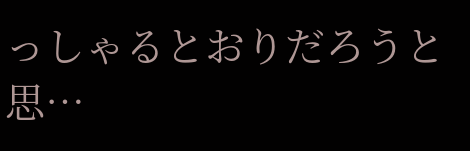っしゃるとおりだろうと思…